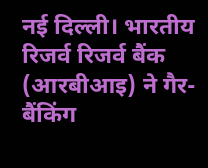नई दिल्ली। भारतीय रिजर्व रिजर्व बैंक (आरबीआइ) ने गैर- बैंकिंग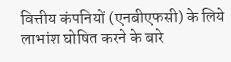वित्तीय कंपनियों (एनबीएफसी) के लिये लाभांश घोषित करने के बारे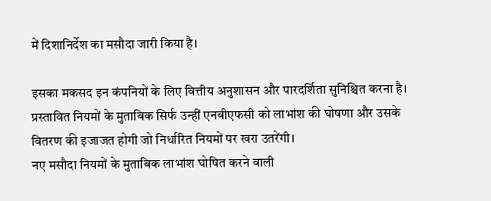में दिशानिर्देश का मसौदा जारी किया है।

इसका मकसद इन कंपनियों के लिए वित्तीय अनुशासन और पारदर्शिता सुनिश्चित करना है। प्रस्तावित नियमों के मुताबिक सिर्फ उन्हीं एनबीएफसी को लाभांश की घोषणा और उसके वितरण की इजाजत होगी जो निर्धारित नियमों पर खरा उतरेंगी।
नए मसौदा नियमों के मुताबिक लाभांश घोषित करने वाली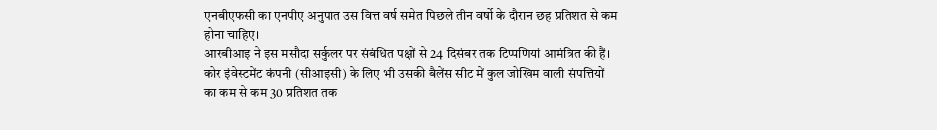एनबीएफसी का एनपीए अनुपात उस वित्त वर्ष समेत पिछले तीन वर्षो के दौरान छह प्रतिशत से कम होना चाहिए।
आरबीआइ ने इस मसौदा सर्कुलर पर संबंधित पक्षों से 24 दिसंबर तक टिप्पणियां आमंत्रित की हैं। कोर इंवेस्टमेंट कंपनी (सीआइसी) के लिए भी उसकी बैलेंस सीट में कुल जोखिम वाली संपत्तियों का कम से कम 30 प्रतिशत तक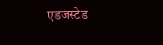एडजस्टेड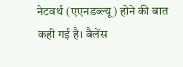नेटवर्थ (एएनडब्ल्यू) होने की बात कही गई है। बैलेंस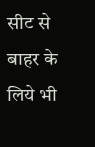सीट से बाहर के लिये भी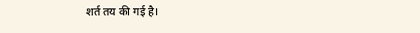शर्त तय की गई है।